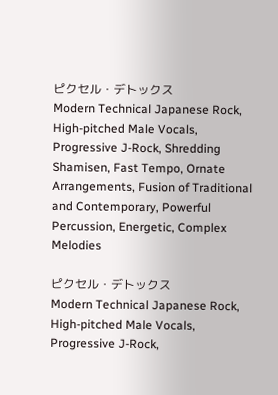ピクセル・デトックス
Modern Technical Japanese Rock, High-pitched Male Vocals, Progressive J-Rock, Shredding Shamisen, Fast Tempo, Ornate Arrangements, Fusion of Traditional and Contemporary, Powerful Percussion, Energetic, Complex Melodies

ピクセル・デトックス
Modern Technical Japanese Rock, High-pitched Male Vocals, Progressive J-Rock,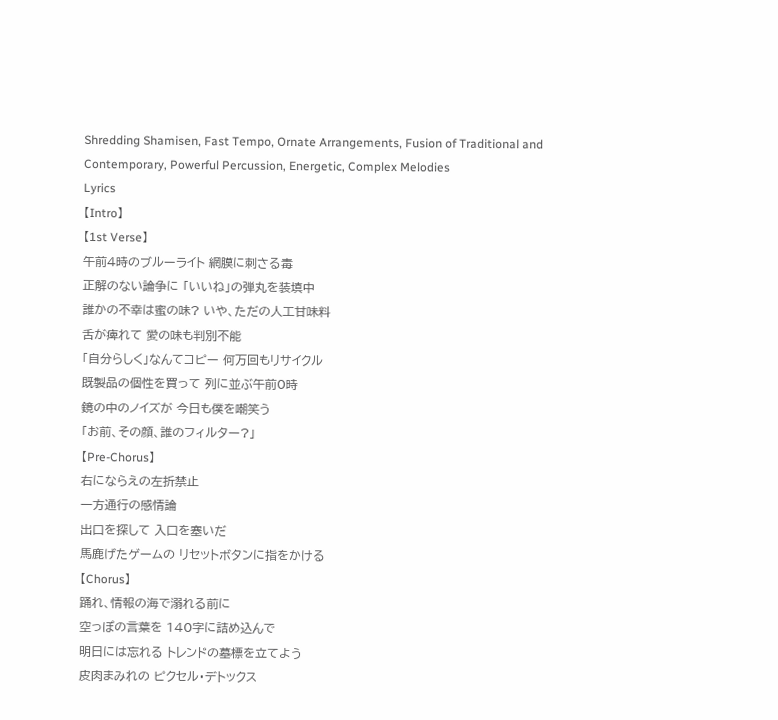Shredding Shamisen, Fast Tempo, Ornate Arrangements, Fusion of Traditional and Contemporary, Powerful Percussion, Energetic, Complex Melodies
Lyrics
【Intro】
【1st Verse】
午前4時のブルーライト 網膜に刺さる毒
正解のない論争に 「いいね」の弾丸を装填中
誰かの不幸は蜜の味? いや、ただの人工甘味料
舌が痺れて 愛の味も判別不能
「自分らしく」なんてコピー 何万回もリサイクル
既製品の個性を買って 列に並ぶ午前0時
鏡の中のノイズが 今日も僕を嘲笑う
「お前、その顔、誰のフィルター?」
【Pre-Chorus】
右にならえの左折禁止
一方通行の感情論
出口を探して 入口を塞いだ
馬鹿げたゲームの リセットボタンに指をかける
【Chorus】
踊れ、情報の海で溺れる前に
空っぽの言葉を 140字に詰め込んで
明日には忘れる トレンドの墓標を立てよう
皮肉まみれの ピクセル・デトックス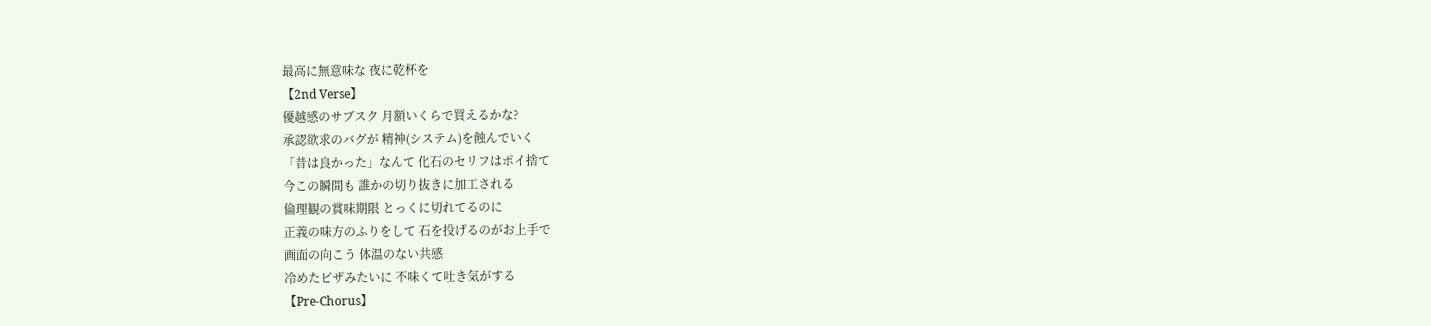最高に無意味な 夜に乾杯を
【2nd Verse】
優越感のサブスク 月額いくらで買えるかな?
承認欲求のバグが 精神(システム)を蝕んでいく
「昔は良かった」なんて 化石のセリフはポイ捨て
今この瞬間も 誰かの切り抜きに加工される
倫理観の賞味期限 とっくに切れてるのに
正義の味方のふりをして 石を投げるのがお上手で
画面の向こう 体温のない共感
冷めたピザみたいに 不味くて吐き気がする
【Pre-Chorus】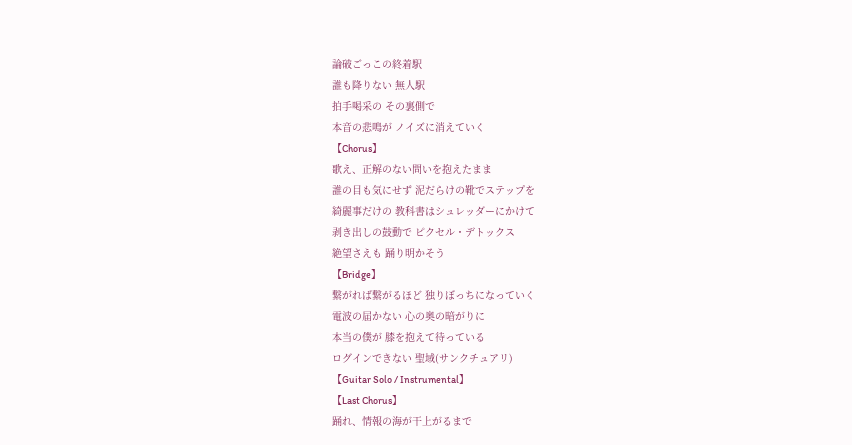論破ごっこの終着駅
誰も降りない 無人駅
拍手喝采の その裏側で
本音の悲鳴が ノイズに消えていく
【Chorus】
歌え、正解のない問いを抱えたまま
誰の目も気にせず 泥だらけの靴でステップを
綺麗事だけの 教科書はシュレッダーにかけて
剥き出しの鼓動で ピクセル・デトックス
絶望さえも 踊り明かそう
【Bridge】
繋がれば繋がるほど 独りぼっちになっていく
電波の届かない 心の奥の暗がりに
本当の僕が 膝を抱えて待っている
ログインできない 聖域(サンクチュアリ)
【Guitar Solo / Instrumental】
【Last Chorus】
踊れ、情報の海が干上がるまで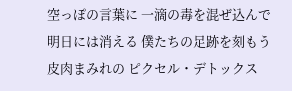空っぽの言葉に 一滴の毒を混ぜ込んで
明日には消える 僕たちの足跡を刻もう
皮肉まみれの ピクセル・デトックス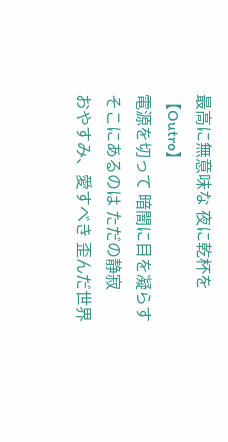最高に無意味な 夜に乾杯を
【Outro】
電源を切って 暗闇に目を凝らす
そこにあるのは ただの静寂
おやすみ、愛すべき 歪んだ世界